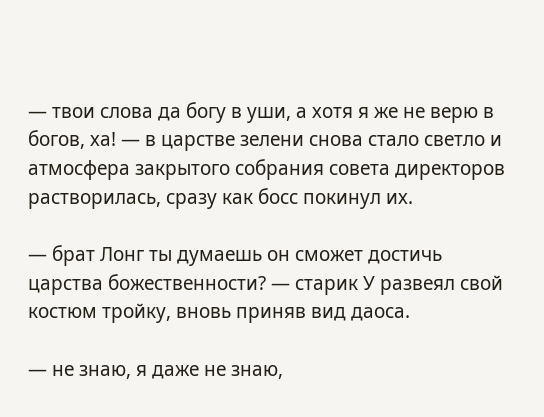— твои слова да богу в уши, а хотя я же не верю в богов, ха! — в царстве зелени снова стало светло и атмосфера закрытого собрания совета директоров растворилась, сразу как босс покинул их.

— брат Лонг ты думаешь он сможет достичь царства божественности? — старик У развеял свой костюм тройку, вновь приняв вид даоса.

— не знаю, я даже не знаю,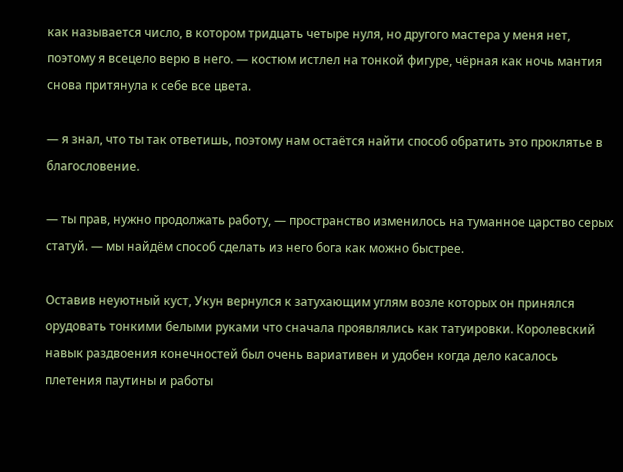как называется число, в котором тридцать четыре нуля, но другого мастера у меня нет, поэтому я всецело верю в него. — костюм истлел на тонкой фигуре, чёрная как ночь мантия снова притянула к себе все цвета.

— я знал, что ты так ответишь, поэтому нам остаётся найти способ обратить это проклятье в благословение.

— ты прав, нужно продолжать работу, — пространство изменилось на туманное царство серых статуй. — мы найдём способ сделать из него бога как можно быстрее.

Оставив неуютный куст, Укун вернулся к затухающим углям возле которых он принялся орудовать тонкими белыми руками что сначала проявлялись как татуировки. Королевский навык раздвоения конечностей был очень вариативен и удобен когда дело касалось плетения паутины и работы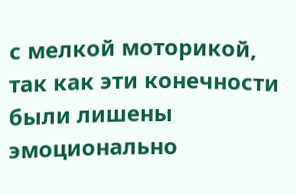с мелкой моторикой, так как эти конечности были лишены эмоционально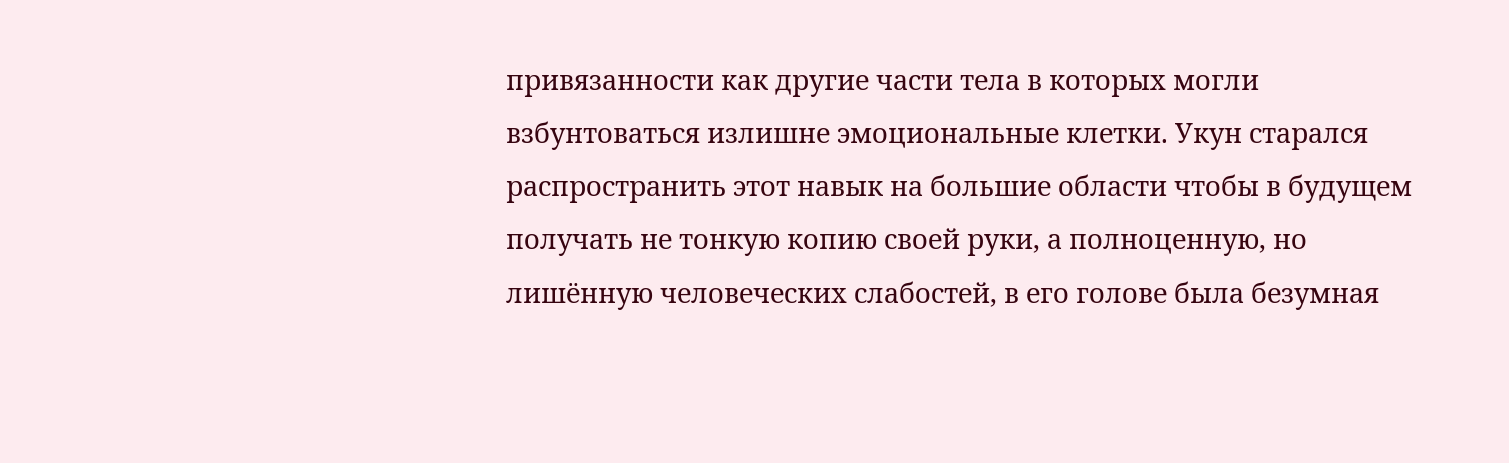привязанности как другие части тела в которых могли взбунтоваться излишне эмоциональные клетки. Укун старался распространить этот навык на большие области чтобы в будущем получать не тонкую копию своей руки, а полноценную, но лишённую человеческих слабостей, в его голове была безумная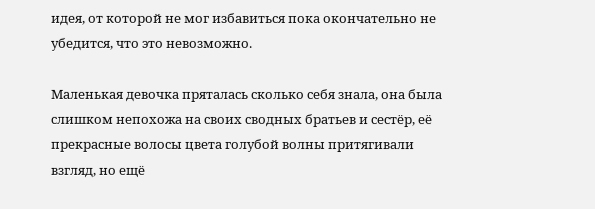идея, от которой не мог избавиться пока окончательно не убедится, что это невозможно.

Маленькая девочка пряталась сколько себя знала, она была слишком непохожа на своих сводных братьев и сестёр, её прекрасные волосы цвета голубой волны притягивали взгляд, но ещё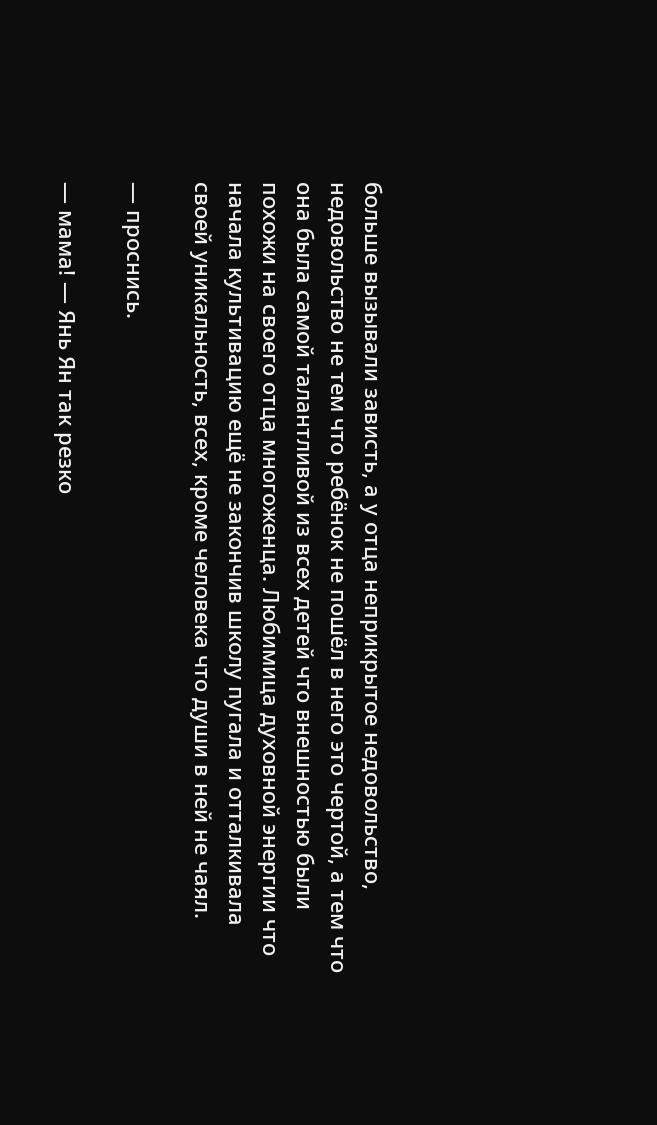больше вызывали зависть, а у отца неприкрытое недовольство, недовольство не тем что ребёнок не пошёл в него это чертой, а тем что она была самой талантливой из всех детей что внешностью были похожи на своего отца многоженца. Любимица духовной энергии что начала культивацию ещё не закончив школу пугала и отталкивала своей уникальность, всех, кроме человека что души в ней не чаял.

— проснись.

— мама! — Янь Ян так резко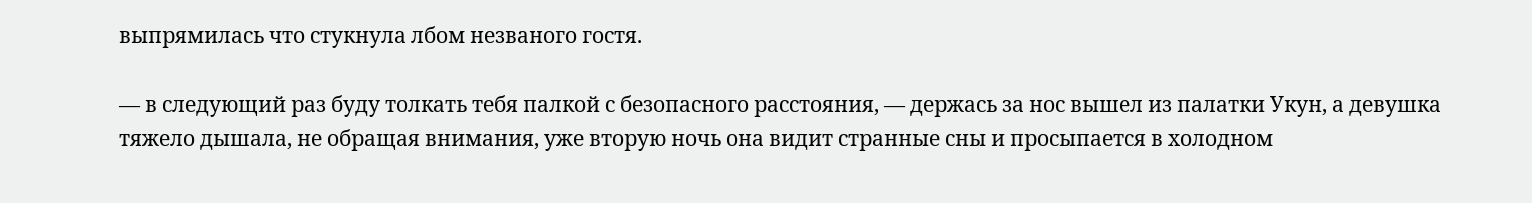выпрямилась что стукнула лбом незваного гостя.

— в следующий раз буду толкать тебя палкой с безопасного расстояния, — держась за нос вышел из палатки Укун, а девушка тяжело дышала, не обращая внимания, уже вторую ночь она видит странные сны и просыпается в холодном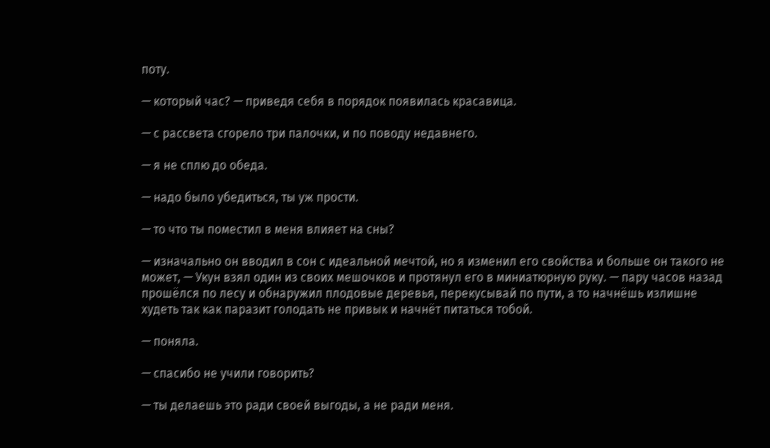поту.

— который час? — приведя себя в порядок появилась красавица.

— с рассвета сгорело три палочки, и по поводу недавнего.

— я не сплю до обеда.

— надо было убедиться, ты уж прости.

— то что ты поместил в меня влияет на сны?

— изначально он вводил в сон с идеальной мечтой, но я изменил его свойства и больше он такого не может, — Укун взял один из своих мешочков и протянул его в миниатюрную руку. — пару часов назад прошёлся по лесу и обнаружил плодовые деревья, перекусывай по пути, а то начнёшь излишне худеть так как паразит голодать не привык и начнёт питаться тобой.

— поняла.

— спасибо не учили говорить?

— ты делаешь это ради своей выгоды, а не ради меня.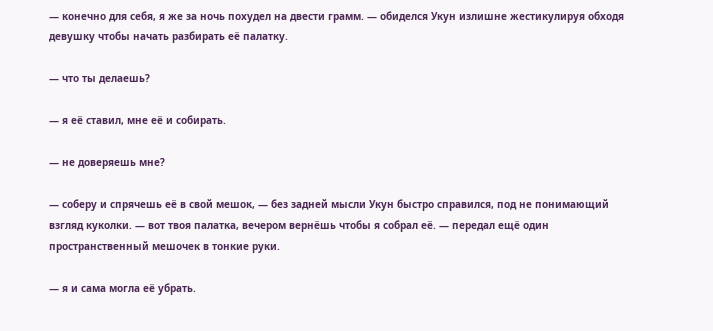— конечно для себя, я же за ночь похудел на двести грамм. — обиделся Укун излишне жестикулируя обходя девушку чтобы начать разбирать её палатку.

— что ты делаешь?

— я её ставил, мне её и собирать.

— не доверяешь мне?

— соберу и спрячешь её в свой мешок, — без задней мысли Укун быстро справился, под не понимающий взгляд куколки. — вот твоя палатка, вечером вернёшь чтобы я собрал её. — передал ещё один пространственный мешочек в тонкие руки.

— я и сама могла её убрать.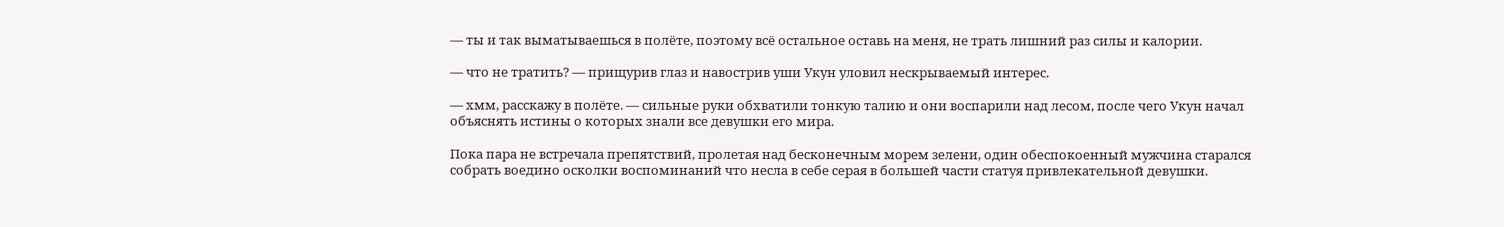— ты и так выматываешься в полёте, поэтому всё остальное оставь на меня, не трать лишний раз силы и калории.

— что не тратить? — прищурив глаз и навострив уши Укун уловил нескрываемый интерес.

— хмм, расскажу в полёте. — сильные руки обхватили тонкую талию и они воспарили над лесом, после чего Укун начал объяснять истины о которых знали все девушки его мира.

Пока пара не встречала препятствий, пролетая над бесконечным морем зелени, один обеспокоенный мужчина старался собрать воедино осколки воспоминаний что несла в себе серая в большей части статуя привлекательной девушки.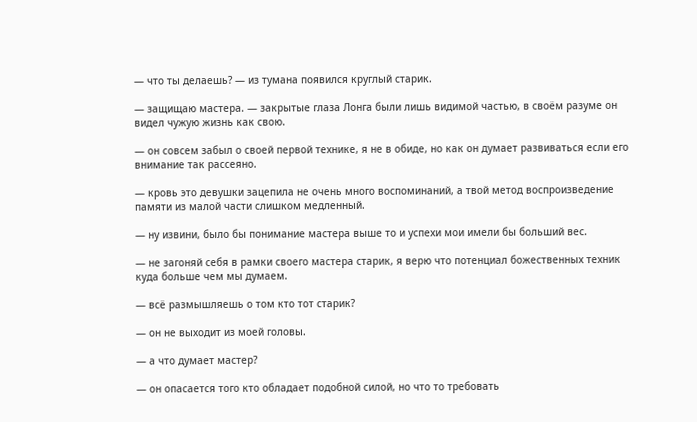— что ты делаешь? — из тумана появился круглый старик.

— защищаю мастера. — закрытые глаза Лонга были лишь видимой частью, в своём разуме он видел чужую жизнь как свою.

— он совсем забыл о своей первой технике, я не в обиде, но как он думает развиваться если его внимание так рассеяно.

— кровь это девушки зацепила не очень много воспоминаний, а твой метод воспроизведение памяти из малой части слишком медленный.

— ну извини, было бы понимание мастера выше то и успехи мои имели бы больший вес.

— не загоняй себя в рамки своего мастера старик, я верю что потенциал божественных техник куда больше чем мы думаем.

— всё размышляешь о том кто тот старик?

— он не выходит из моей головы.

— а что думает мастер?

— он опасается того кто обладает подобной силой, но что то требовать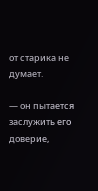от старика не думает.

— он пытается заслужить его доверие,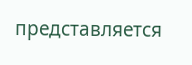представляется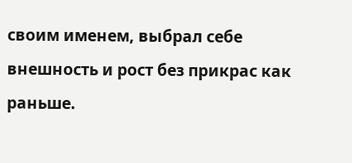своим именем, выбрал себе внешность и рост без прикрас как раньше.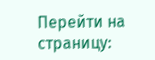Перейти на страницу: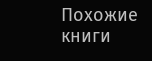Похожие книги